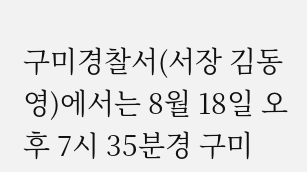구미경찰서(서장 김동영)에서는 8월 18일 오후 7시 35분경 구미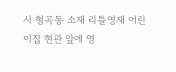시 형곡동 소재 리틀영재 어린이집 현관 앞에 영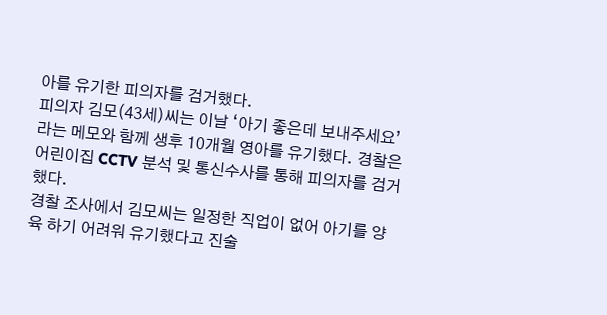아를 유기한 피의자를 검거했다.
피의자 김모(43세)씨는 이날 ‘아기 좋은데 보내주세요’라는 메모와 함께 생후 10개월 영아를 유기했다. 경찰은 어린이집 CCTV 분석 및 통신수사를 통해 피의자를 검거했다.
경찰 조사에서 김모씨는 일정한 직업이 없어 아기를 양육 하기 어려워 유기했다고 진술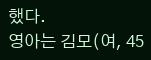했다.
영아는 김모(여, 45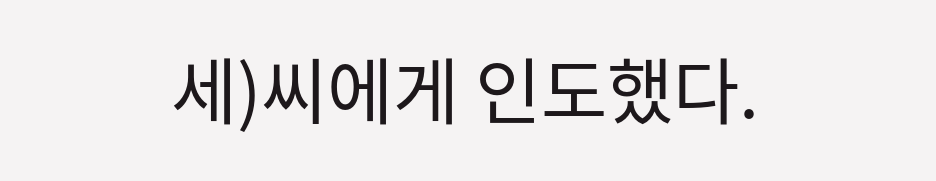세)씨에게 인도했다.